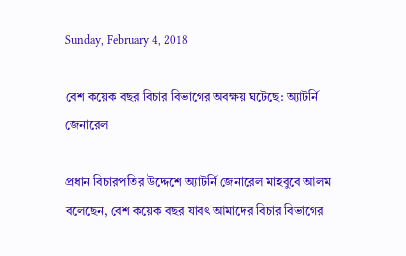Sunday, February 4, 2018

বেশ কয়েক বছর বিচার বিভাগের অবক্ষয় ঘটেছে: অ্যাটর্নি জেনারেল

প্রধান বিচারপতির উদ্দেশে অ্যাটর্নি জেনারেল মাহবুবে আলম বলেছেন, বেশ কয়েক বছর যাবৎ আমাদের বিচার বিভাগের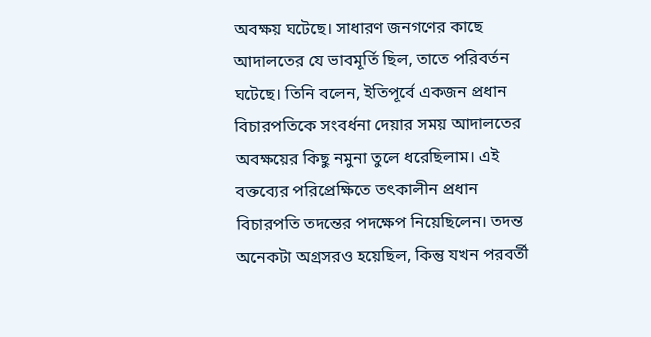অবক্ষয় ঘটেছে। সাধারণ জনগণের কাছে আদালতের যে ভাবমূর্তি ছিল, তাতে পরিবর্তন ঘটেছে। তিনি বলেন, ইতিপূর্বে একজন প্রধান বিচারপতিকে সংবর্ধনা দেয়ার সময় আদালতের অবক্ষয়ের কিছু নমুনা তুলে ধরেছিলাম। এই বক্তব্যের পরিপ্রেক্ষিতে তৎকালীন প্রধান বিচারপতি তদন্তের পদক্ষেপ নিয়েছিলেন। তদন্ত অনেকটা অগ্রসরও হয়েছিল, কিন্তু যখন পরবর্তী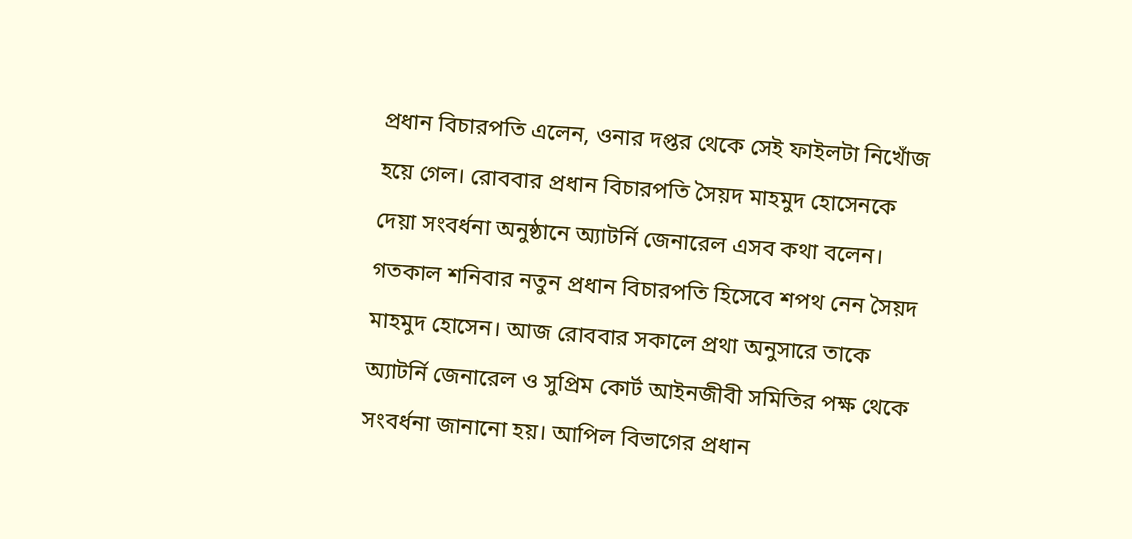প্রধান বিচারপতি এলেন, ওনার দপ্তর থেকে সেই ফাইলটা নিখোঁজ হয়ে গেল। রোববার প্রধান বিচারপতি সৈয়দ মাহমুদ হোসেনকে দেয়া সংবর্ধনা অনুষ্ঠানে অ্যাটর্নি জেনারেল এসব কথা বলেন। গতকাল শনিবার নতুন প্রধান বিচারপতি হিসেবে শপথ নেন সৈয়দ মাহমুদ হোসেন। আজ রোববার সকালে প্রথা অনুসারে তাকে অ্যাটর্নি জেনারেল ও সুপ্রিম কোর্ট আইনজীবী সমিতির পক্ষ থেকে সংবর্ধনা জানানো হয়। আপিল বিভাগের প্রধান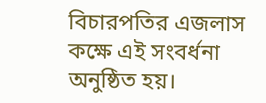বিচারপতির এজলাস কক্ষে এই সংবর্ধনা অনুষ্ঠিত হয়।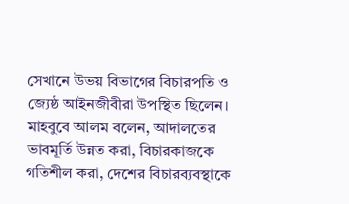সেখানে উভয় বিভাগের বিচারপতি ও জ্যেষ্ঠ আইনজীবীরা উপস্থিত ছিলেন। মাহবুবে আলম বলেন, আদালতের ভাবমূর্তি উন্নত করা, বিচারকাজকে গতিশীল করা, দেশের বিচারব্যবস্থাকে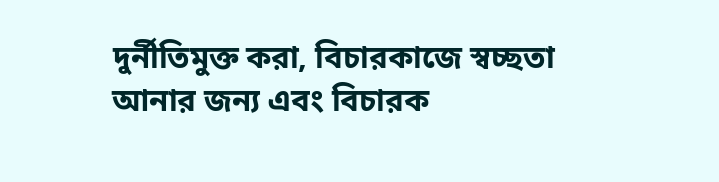দুর্নীতিমুক্ত করা, বিচারকাজে স্বচ্ছতা আনার জন্য এবং বিচারক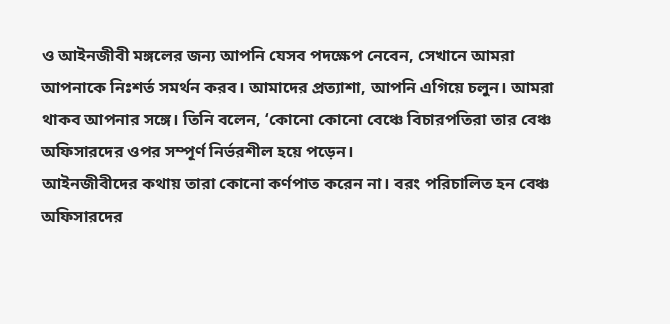ও আইনজীবী মঙ্গলের জন্য আপনি যেসব পদক্ষেপ নেবেন, সেখানে আমরা আপনাকে নিঃশর্ত সমর্থন করব। আমাদের প্রত্যাশা, আপনি এগিয়ে চলুন। আমরা থাকব আপনার সঙ্গে। তিনি বলেন, ‘কোনো কোনো বেঞ্চে বিচারপতিরা তার বেঞ্চ অফিসারদের ওপর সম্পূর্ণ নির্ভরশীল হয়ে পড়েন।
আইনজীবীদের কথায় তারা কোনো কর্ণপাত করেন না। বরং পরিচালিত হন বেঞ্চ অফিসারদের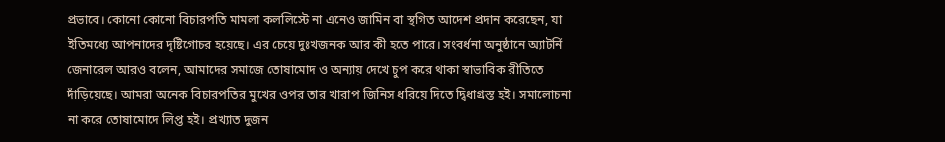প্রভাবে। কোনো কোনো বিচারপতি মামলা কললিস্টে না এনেও জামিন বা স্থগিত আদেশ প্রদান করেছেন, যা ইতিমধ্যে আপনাদের দৃষ্টিগোচর হয়েছে। এর চেয়ে দুঃখজনক আর কী হতে পারে। সংবর্ধনা অনুষ্ঠানে অ্যাটর্নি জেনারেল আরও বলেন, আমাদের সমাজে তোষামোদ ও অন্যায় দেখে চুপ করে থাকা স্বাভাবিক রীতিতে দাঁড়িয়েছে। আমরা অনেক বিচারপতির মুখের ওপর তার খারাপ জিনিস ধরিয়ে দিতে দ্বিধাগ্রস্ত হই। সমালোচনা না করে তোষামোদে লিপ্ত হই। প্রখ্যাত দুজন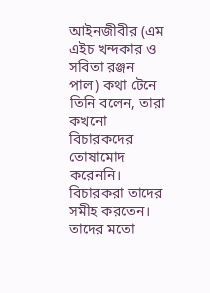আইনজীবীর (এম এইচ খন্দকার ও সবিতা রঞ্জন পাল) কথা টেনে তিনি বলেন, তারা কখনো বিচারকদের তোষামোদ করেননি। বিচারকরা তাদের সমীহ করতেন। তাদের মতো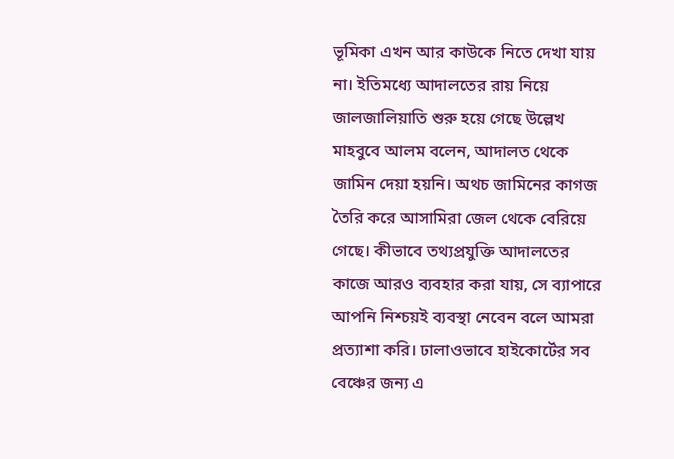ভূমিকা এখন আর কাউকে নিতে দেখা যায় না। ইতিমধ্যে আদালতের রায় নিয়ে জালজালিয়াতি শুরু হয়ে গেছে উল্লেখ মাহবুবে আলম বলেন, আদালত থেকে জামিন দেয়া হয়নি। অথচ জামিনের কাগজ তৈরি করে আসামিরা জেল থেকে বেরিয়ে গেছে। কীভাবে তথ্যপ্রযুক্তি আদালতের কাজে আরও ব্যবহার করা যায়, সে ব্যাপারে আপনি নিশ্চয়ই ব্যবস্থা নেবেন বলে আমরা প্রত্যাশা করি। ঢালাওভাবে হাইকোর্টের সব বেঞ্চের জন্য এ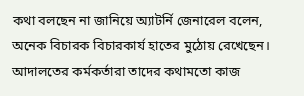কথা বলছেন না জানিয়ে অ্যাটর্নি জেনারেল বলেন, অনেক বিচারক বিচারকার্য হাতের মুঠোয় রেখেছেন। আদালতের কর্মকর্তারা তাদের কথামতো কাজ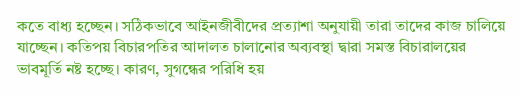কতে বাধ্য হচ্ছেন। সঠিকভাবে আইনজীবীদের প্রত্যাশা অনুযায়ী তারা তাদের কাজ চালিয়ে যাচ্ছেন। কতিপয় বিচারপতির আদালত চালানোর অব্যবস্থা দ্বারা সমস্ত বিচারালয়ের ভাবমূর্তি নষ্ট হচ্ছে। কারণ, সুগন্ধের পরিধি হয়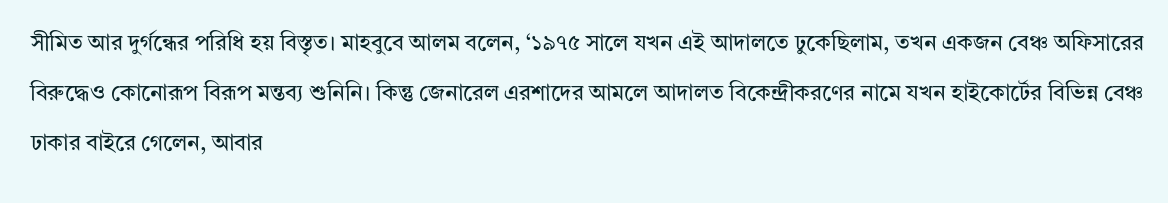সীমিত আর দুর্গন্ধের পরিধি হয় বিস্তৃত। মাহবুবে আলম বলেন, ‘১৯৭৫ সালে যখন এই আদালতে ঢুকেছিলাম, তখন একজন বেঞ্চ অফিসারের বিরুদ্ধেও কোনোরূপ বিরূপ মন্তব্য শুনিনি। কিন্তু জেনারেল এরশাদের আমলে আদালত বিকেন্দ্রীকরণের নামে যখন হাইকোর্টের বিভিন্ন বেঞ্চ ঢাকার বাইরে গেলেন, আবার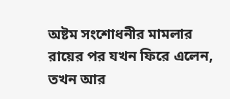অষ্টম সংশোধনীর মামলার রায়ের পর যখন ফিরে এলেন, তখন আর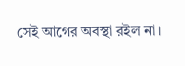সেই আগের অবস্থা রইল না।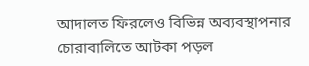আদালত ফিরলেও বিভিন্ন অব্যবস্থাপনার চোরাবালিতে আটকা পড়ল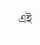এই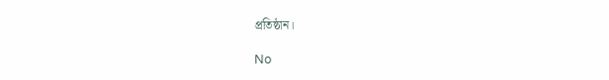প্রতিষ্ঠান।

No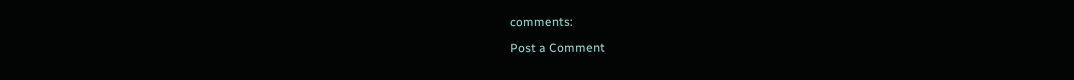comments:

Post a Comment